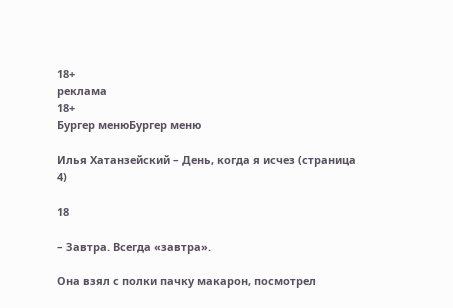18+
реклама
18+
Бургер менюБургер меню

Илья Хатанзейский – День, когда я исчез (страница 4)

18

– Завтра. Всегда «завтра».

Она взял с полки пачку макарон, посмотрел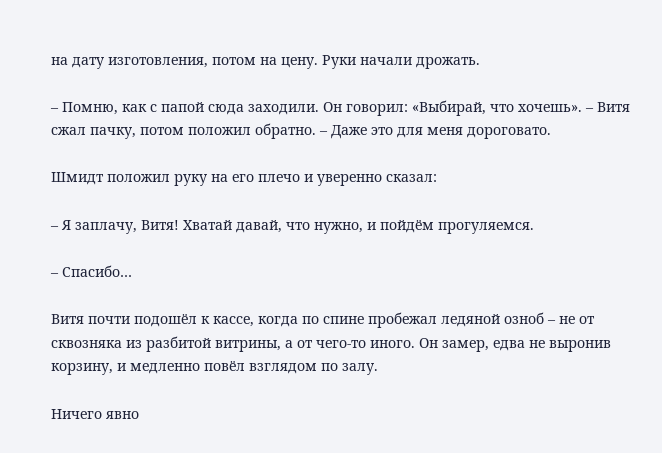на дату изготовления, потом на цену. Руки начали дрожать.

– Помню, как с папой сюда заходили. Он говорил: «Выбирай, что хочешь». – Витя сжал пачку, потом положил обратно. – Даже это для меня дороговато.

Шмидт положил руку на его плечо и уверенно сказал:

– Я заплачу, Витя! Хватай давай, что нужно, и пойдём прогуляемся.

– Спасибо…

Витя почти подошёл к кассе, когда по спине пробежал ледяной озноб – не от сквозняка из разбитой витрины, а от чего-то иного. Он замер, едва не выронив корзину, и медленно повёл взглядом по залу.

Ничего явно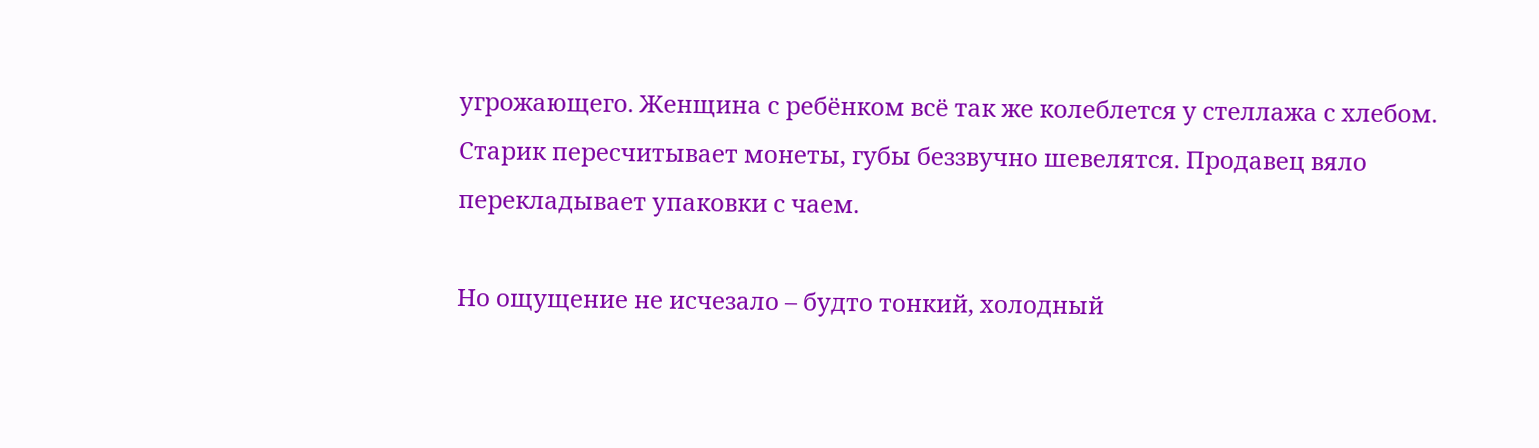угрожающего. Женщина с ребёнком всё так же колеблется у стеллажа с хлебом. Старик пересчитывает монеты, губы беззвучно шевелятся. Продавец вяло перекладывает упаковки с чаем.

Но ощущение не исчезало – будто тонкий, холодный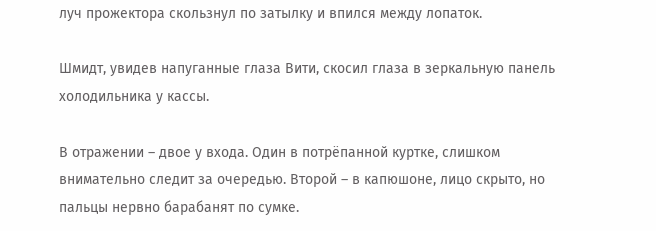луч прожектора скользнул по затылку и впился между лопаток.

Шмидт, увидев напуганные глаза Вити, скосил глаза в зеркальную панель холодильника у кассы.

В отражении – двое у входа. Один в потрёпанной куртке, слишком внимательно следит за очередью. Второй – в капюшоне, лицо скрыто, но пальцы нервно барабанят по сумке.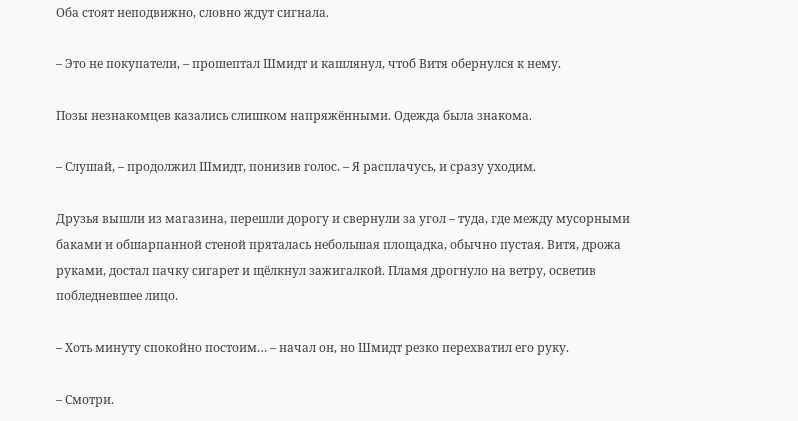Оба стоят неподвижно, словно ждут сигнала.

– Это не покупатели, – прошептал Шмидт и кашлянул, чтоб Витя обернулся к нему.

Позы незнакомцев казались слишком напряжёнными. Одежда была знакома.

– Слушай, – продолжил Шмидт, понизив голос. – Я расплачусь, и сразу уходим.

Друзья вышли из магазина, перешли дорогу и свернули за угол – туда, где между мусорными баками и обшарпанной стеной пряталась небольшая площадка, обычно пустая. Витя, дрожа руками, достал пачку сигарет и щёлкнул зажигалкой. Пламя дрогнуло на ветру, осветив побледневшее лицо.

– Хоть минуту спокойно постоим… – начал он, но Шмидт резко перехватил его руку.

– Смотри.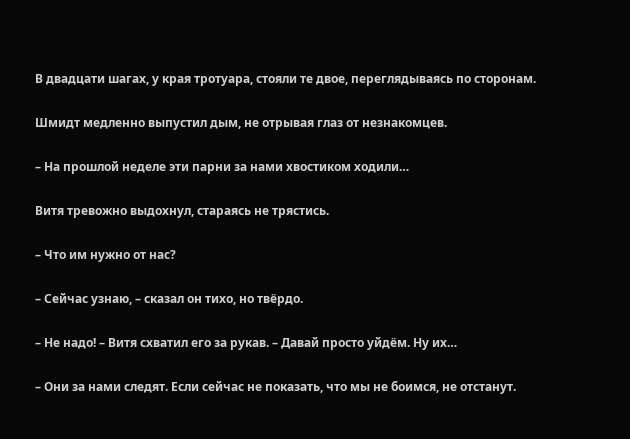В двадцати шагах, у края тротуара, стояли те двое, переглядываясь по сторонам.

Шмидт медленно выпустил дым, не отрывая глаз от незнакомцев.

– На прошлой неделе эти парни за нами хвостиком ходили…

Витя тревожно выдохнул, стараясь не трястись.

– Что им нужно от нас?

– Сейчас узнаю, – сказал он тихо, но твёрдо.

– Не надо! – Витя схватил его за рукав. – Давай просто уйдём. Ну их…

– Они за нами следят. Если сейчас не показать, что мы не боимся, не отстанут.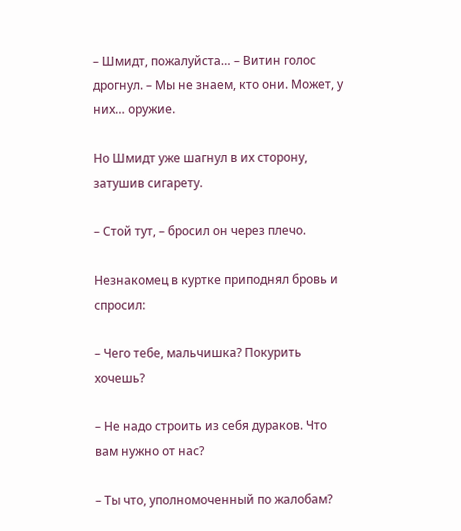– Шмидт, пожалуйста… – Витин голос дрогнул. – Мы не знаем, кто они. Может, у них… оружие.

Но Шмидт уже шагнул в их сторону, затушив сигарету.

– Стой тут, – бросил он через плечо.

Незнакомец в куртке приподнял бровь и спросил:

– Чего тебе, мальчишка? Покурить хочешь?

– Не надо строить из себя дураков. Что вам нужно от нас?

– Ты что, уполномоченный по жалобам?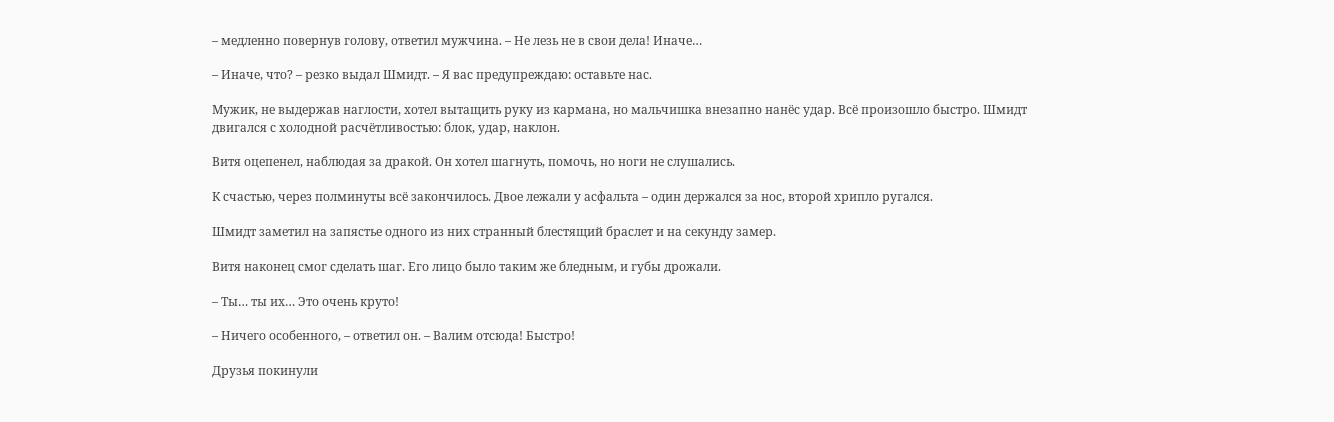– медленно повернув голову, ответил мужчина. – Не лезь не в свои дела! Иначе…

– Иначе, что? – резко выдал Шмидт. – Я вас предупреждаю: оставьте нас.

Мужик, не выдержав наглости, хотел вытащить руку из кармана, но мальчишка внезапно нанёс удар. Всё произошло быстро. Шмидт двигался с холодной расчётливостью: блок, удар, наклон.

Витя оцепенел, наблюдая за дракой. Он хотел шагнуть, помочь, но ноги не слушались.

К счастью, через полминуты всё закончилось. Двое лежали у асфальта – один держался за нос, второй хрипло ругался.

Шмидт заметил на запястье одного из них странный блестящий браслет и на секунду замер.

Витя наконец смог сделать шаг. Его лицо было таким же бледным, и губы дрожали.

– Ты… ты их… Это очень круто!

– Ничего особенного, – ответил он. – Валим отсюда! Быстро!

Друзья покинули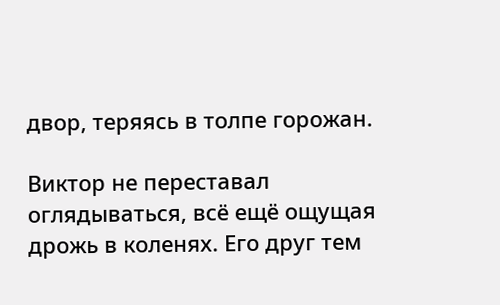двор, теряясь в толпе горожан.

Виктор не переставал оглядываться, всё ещё ощущая дрожь в коленях. Его друг тем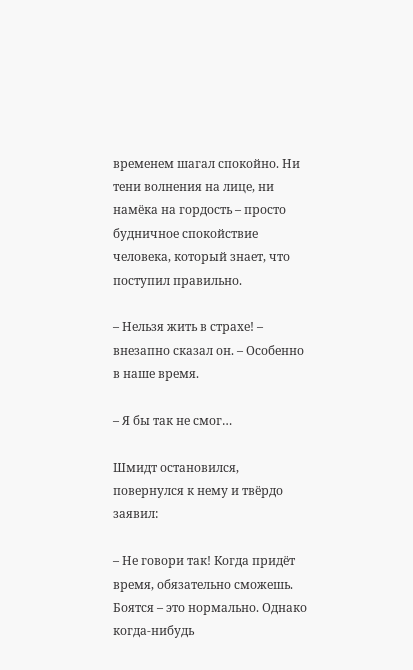временем шагал спокойно. Ни тени волнения на лице, ни намёка на гордость – просто будничное спокойствие человека, который знает, что поступил правильно.

– Нельзя жить в страхе! – внезапно сказал он. – Особенно в наше время.

– Я бы так не смог…

Шмидт остановился, повернулся к нему и твёрдо заявил:

– Не говори так! Когда придёт время, обязательно сможешь. Боятся – это нормально. Однако когда-нибудь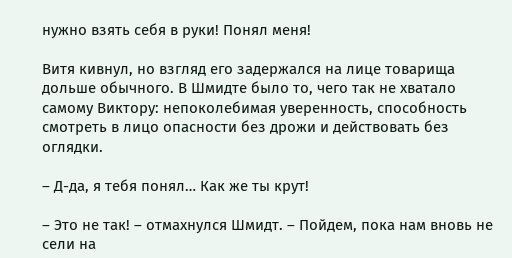нужно взять себя в руки! Понял меня!

Витя кивнул, но взгляд его задержался на лице товарища дольше обычного. В Шмидте было то, чего так не хватало самому Виктору: непоколебимая уверенность, способность смотреть в лицо опасности без дрожи и действовать без оглядки.

– Д-да, я тебя понял… Как же ты крут!

– Это не так! – отмахнулся Шмидт. – Пойдем, пока нам вновь не сели на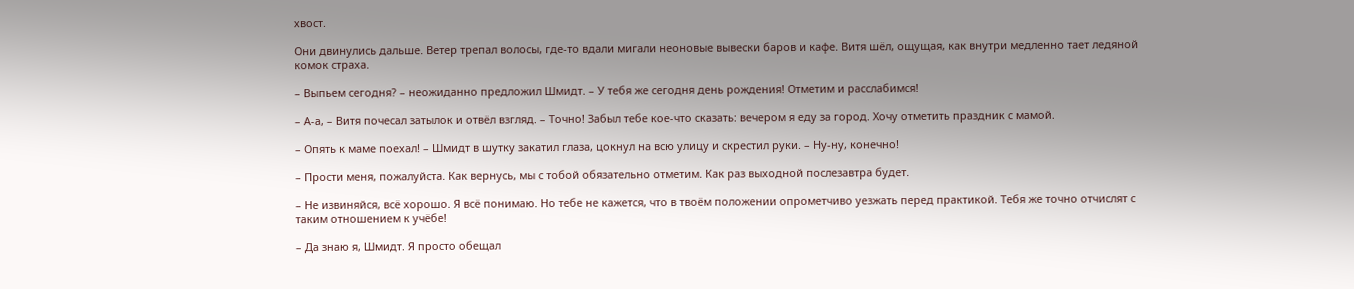хвост.

Они двинулись дальше. Ветер трепал волосы, где-то вдали мигали неоновые вывески баров и кафе. Витя шёл, ощущая, как внутри медленно тает ледяной комок страха.

– Выпьем сегодня? – неожиданно предложил Шмидт. – У тебя же сегодня день рождения! Отметим и расслабимся!

– А-а, – Витя почесал затылок и отвёл взгляд. – Точно! Забыл тебе кое-что сказать: вечером я еду за город. Хочу отметить праздник с мамой.

– Опять к маме поехал! – Шмидт в шутку закатил глаза, цокнул на всю улицу и скрестил руки. – Ну-ну, конечно!

– Прости меня, пожалуйста. Как вернусь, мы с тобой обязательно отметим. Как раз выходной послезавтра будет.

– Не извиняйся, всё хорошо. Я всё понимаю. Но тебе не кажется, что в твоём положении опрометчиво уезжать перед практикой. Тебя же точно отчислят с таким отношением к учёбе!

– Да знаю я, Шмидт. Я просто обещал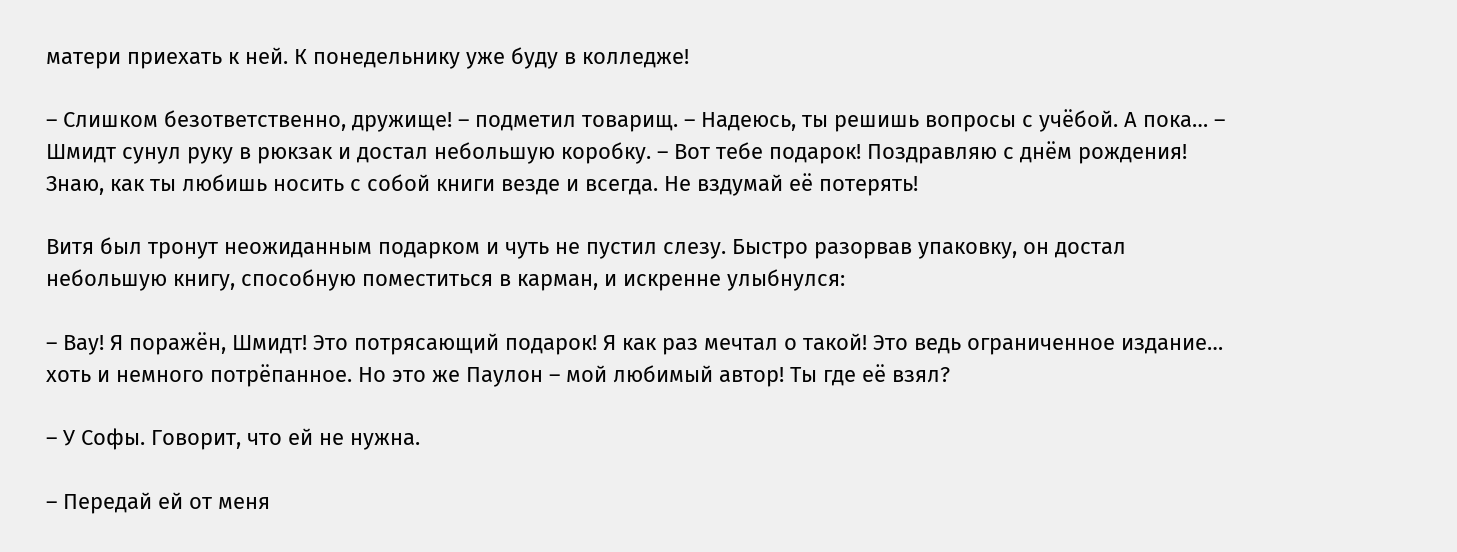матери приехать к ней. К понедельнику уже буду в колледже!

– Слишком безответственно, дружище! – подметил товарищ. – Надеюсь, ты решишь вопросы с учёбой. А пока… – Шмидт сунул руку в рюкзак и достал небольшую коробку. – Вот тебе подарок! Поздравляю с днём рождения! Знаю, как ты любишь носить с собой книги везде и всегда. Не вздумай её потерять!

Витя был тронут неожиданным подарком и чуть не пустил слезу. Быстро разорвав упаковку, он достал небольшую книгу, способную поместиться в карман, и искренне улыбнулся:

– Вау! Я поражён, Шмидт! Это потрясающий подарок! Я как раз мечтал о такой! Это ведь ограниченное издание… хоть и немного потрёпанное. Но это же Паулон – мой любимый автор! Ты где её взял?

– У Софы. Говорит, что ей не нужна.

– Передай ей от меня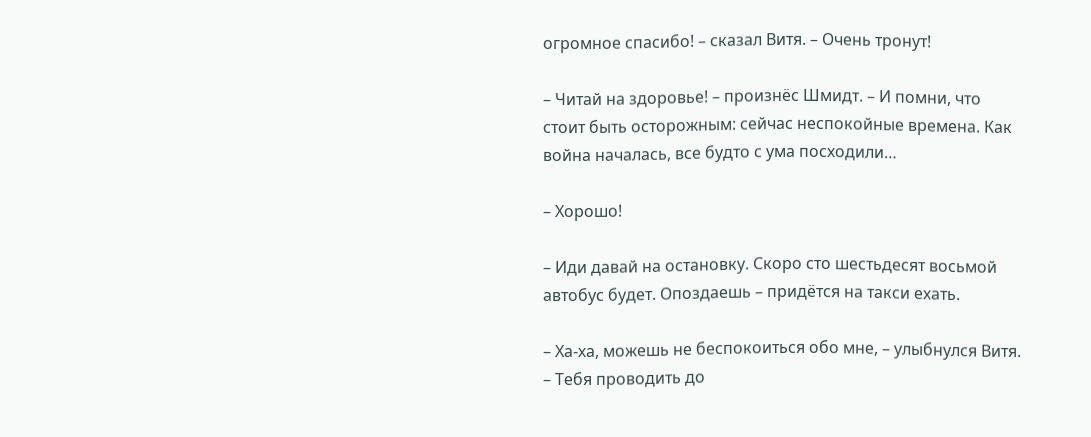огромное спасибо! – сказал Витя. – Очень тронут!

– Читай на здоровье! – произнёс Шмидт. – И помни, что стоит быть осторожным: сейчас неспокойные времена. Как война началась, все будто с ума посходили…

– Хорошо!

– Иди давай на остановку. Скоро сто шестьдесят восьмой автобус будет. Опоздаешь – придётся на такси ехать.

– Ха-ха, можешь не беспокоиться обо мне, – улыбнулся Витя. – Тебя проводить до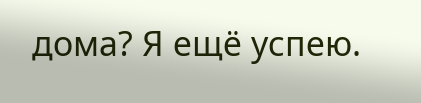дома? Я ещё успею.